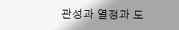관성과 열정과 도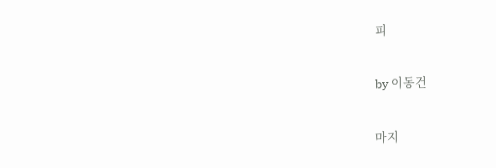피

by 이동건

마지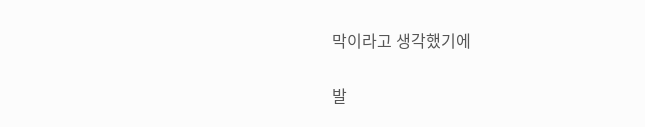막이라고 생각했기에

발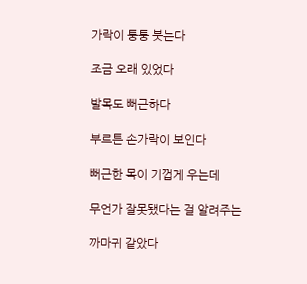가락이 퉁퉁 붓는다

조금 오래 있었다

발목도 뻐근하다

부르튼 손가락이 보인다

뻐근한 목이 기껍게 우는데

무언가 잘못됐다는 걸 알려주는

까마귀 같았다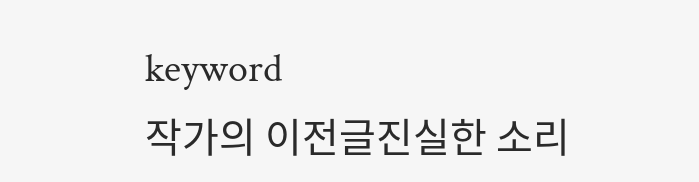keyword
작가의 이전글진실한 소리